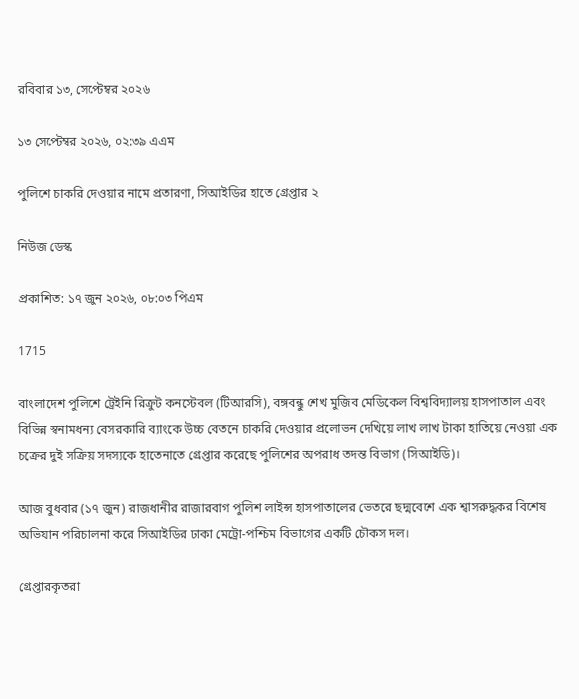রবিবার ১৩, সেপ্টেম্বর ২০২৬

১৩ সেপ্টেম্বর ২০২৬, ০২:৩৯ এএম

পুলিশে চাকরি দেওয়ার নামে প্রতারণা, সিআইডির হাতে গ্রেপ্তার ২

নিউজ ডেস্ক

প্রকাশিত: ১৭ জুন ২০২৬, ০৮:০৩ পিএম

1715

বাংলাদেশ পুলিশে ট্রেইনি রিক্রুট কনস্টেবল (টিআরসি), বঙ্গবন্ধু শেখ মুজিব মেডিকেল বিশ্ববিদ্যালয় হাসপাতাল এবং বিভিন্ন স্বনামধন্য বেসরকারি ব্যাংকে উচ্চ বেতনে চাকরি দেওয়ার প্রলোভন দেখিয়ে লাখ লাখ টাকা হাতিয়ে নেওয়া এক চক্রের দুই সক্রিয় সদস্যকে হাতেনাতে গ্রেপ্তার করেছে পুলিশের অপরাধ তদন্ত বিভাগ (সিআইডি)।

আজ বুধবার (১৭ জুন) রাজধানীর রাজারবাগ পুলিশ লাইন্স হাসপাতালের ভেতরে ছদ্মবেশে এক শ্বাসরুদ্ধকর বিশেষ অভিযান পরিচালনা করে সিআইডির ঢাকা মেট্রো-পশ্চিম বিভাগের একটি চৌকস দল।

গ্রেপ্তারকৃতরা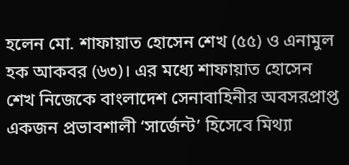হলেন মো. শাফায়াত হোসেন শেখ (৫৫) ও এনামুল হক আকবর (৬৩)। এর মধ্যে শাফায়াত হোসেন শেখ নিজেকে বাংলাদেশ সেনাবাহিনীর অবসরপ্রাপ্ত একজন প্রভাবশালী ‘সার্জেন্ট’ হিসেবে মিথ্যা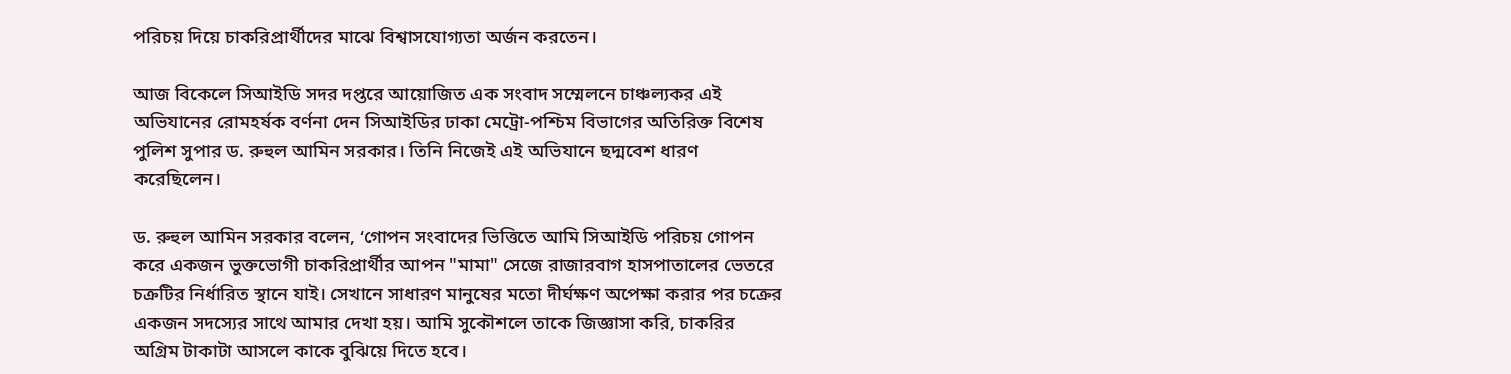পরিচয় দিয়ে চাকরিপ্রার্থীদের মাঝে বিশ্বাসযোগ্যতা অর্জন করতেন।

আজ বিকেলে সিআইডি সদর দপ্তরে আয়োজিত এক সংবাদ সম্মেলনে চাঞ্চল্যকর এই অভিযানের রোমহর্ষক বর্ণনা দেন সিআইডির ঢাকা মেট্রো-পশ্চিম বিভাগের অতিরিক্ত বিশেষ পুলিশ সুপার ড. রুহুল আমিন সরকার। তিনি নিজেই এই অভিযানে ছদ্মবেশ ধারণ করেছিলেন।

ড. রুহুল আমিন সরকার বলেন, ‘গোপন সংবাদের ভিত্তিতে আমি সিআইডি পরিচয় গোপন করে একজন ভুক্তভোগী চাকরিপ্রার্থীর আপন "মামা" সেজে রাজারবাগ হাসপাতালের ভেতরে চক্রটির নির্ধারিত স্থানে যাই। সেখানে সাধারণ মানুষের মতো দীর্ঘক্ষণ অপেক্ষা করার পর চক্রের একজন সদস্যের সাথে আমার দেখা হয়। আমি সুকৌশলে তাকে জিজ্ঞাসা করি, চাকরির অগ্রিম টাকাটা আসলে কাকে বুঝিয়ে দিতে হবে।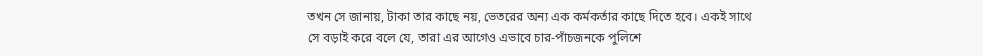তখন সে জানায়, টাকা তার কাছে নয়, ভেতরের অন্য এক কর্মকর্তার কাছে দিতে হবে। একই সাথে সে বড়াই করে বলে যে, তারা এর আগেও এভাবে চার-পাঁচজনকে পুলিশে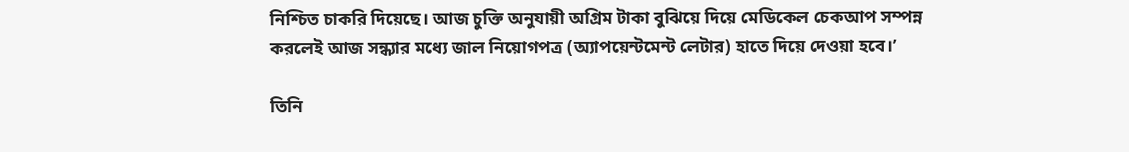নিশ্চিত চাকরি দিয়েছে। আজ চুক্তি অনুযায়ী অগ্রিম টাকা বুঝিয়ে দিয়ে মেডিকেল চেকআপ সম্পন্ন করলেই আজ সন্ধ্যার মধ্যে জাল নিয়োগপত্র (অ্যাপয়েন্টমেন্ট লেটার) হাতে দিয়ে দেওয়া হবে।’

তিনি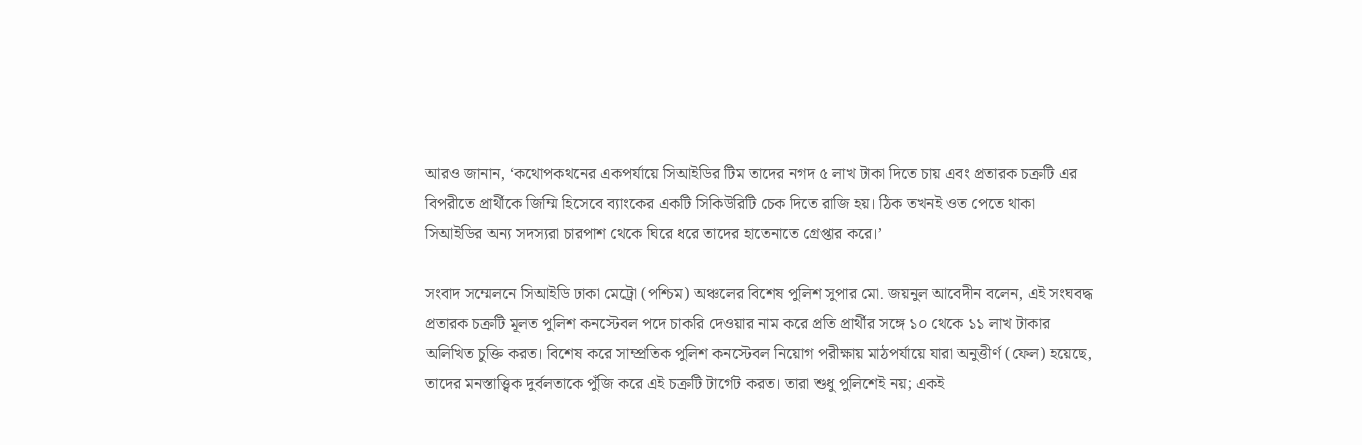আরও জানান, ‘কথোপকথনের একপর্যায়ে সিআইডির টিম তাদের নগদ ৫ লাখ টাকা দিতে চায় এবং প্রতারক চক্রটি এর বিপরীতে প্রার্থীকে জিম্মি হিসেবে ব্যাংকের একটি সিকিউরিটি চেক দিতে রাজি হয়। ঠিক তখনই ওত পেতে থাকা সিআইডির অন্য সদস্যরা চারপাশ থেকে ঘিরে ধরে তাদের হাতেনাতে গ্রেপ্তার করে।’

সংবাদ সম্মেলনে সিআইডি ঢাকা মেট্রো (পশ্চিম) অঞ্চলের বিশেষ পুলিশ সুপার মো. জয়নুল আবেদীন বলেন, এই সংঘবদ্ধ প্রতারক চক্রটি মূলত পুলিশ কনস্টেবল পদে চাকরি দেওয়ার নাম করে প্রতি প্রার্থীর সঙ্গে ১০ থেকে ১১ লাখ টাকার অলিখিত চুক্তি করত। বিশেষ করে সাম্প্রতিক পুলিশ কনস্টেবল নিয়োগ পরীক্ষায় মাঠপর্যায়ে যারা অনুত্তীর্ণ (ফেল) হয়েছে, তাদের মনস্তাত্ত্বিক দুর্বলতাকে পুঁজি করে এই চক্রটি টার্গেট করত। তারা শুধু পুলিশেই নয়; একই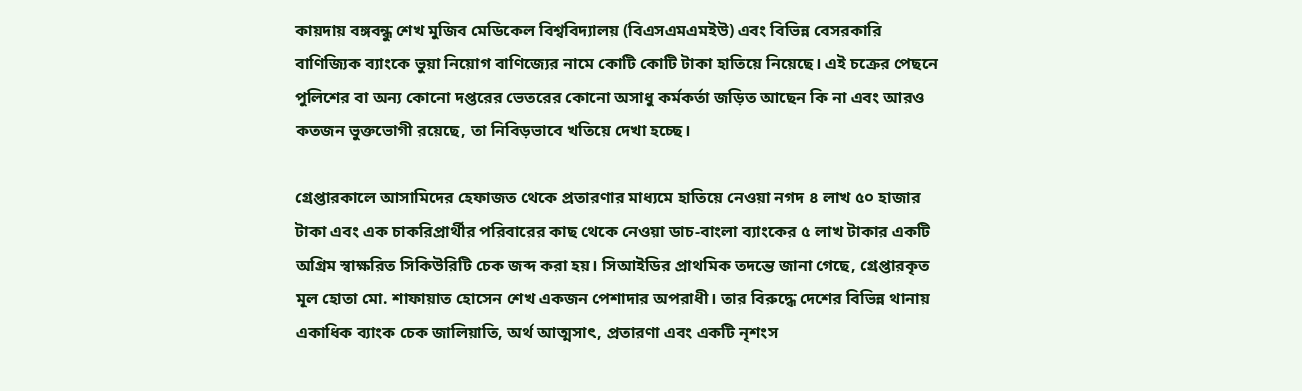কায়দায় বঙ্গবন্ধু শেখ মুজিব মেডিকেল বিশ্ববিদ্যালয় (বিএসএমএমইউ) এবং বিভিন্ন বেসরকারি বাণিজ্যিক ব্যাংকে ভুয়া নিয়োগ বাণিজ্যের নামে কোটি কোটি টাকা হাতিয়ে নিয়েছে। এই চক্রের পেছনে পুলিশের বা অন্য কোনো দপ্তরের ভেতরের কোনো অসাধু কর্মকর্তা জড়িত আছেন কি না এবং আরও কতজন ভুক্তভোগী রয়েছে, তা নিবিড়ভাবে খতিয়ে দেখা হচ্ছে।

গ্রেপ্তারকালে আসামিদের হেফাজত থেকে প্রতারণার মাধ্যমে হাতিয়ে নেওয়া নগদ ৪ লাখ ৫০ হাজার টাকা এবং এক চাকরিপ্রার্থীর পরিবারের কাছ থেকে নেওয়া ডাচ-বাংলা ব্যাংকের ৫ লাখ টাকার একটি অগ্রিম স্বাক্ষরিত সিকিউরিটি চেক জব্দ করা হয়। সিআইডির প্রাথমিক তদন্তে জানা গেছে, গ্রেপ্তারকৃত মূল হোতা মো. শাফায়াত হোসেন শেখ একজন পেশাদার অপরাধী। তার বিরুদ্ধে দেশের বিভিন্ন থানায় একাধিক ব্যাংক চেক জালিয়াতি, অর্থ আত্মসাৎ, প্রতারণা এবং একটি নৃশংস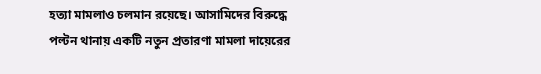হত্যা মামলাও চলমান রয়েছে। আসামিদের বিরুদ্ধে পল্টন থানায় একটি নতুন প্রতারণা মামলা দায়েরের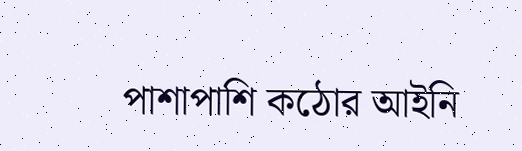পাশাপাশি কঠোর আইনি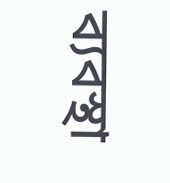ব্যবস্থা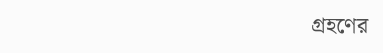গ্রহণের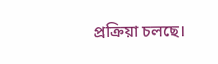প্রক্রিয়া চলছে।